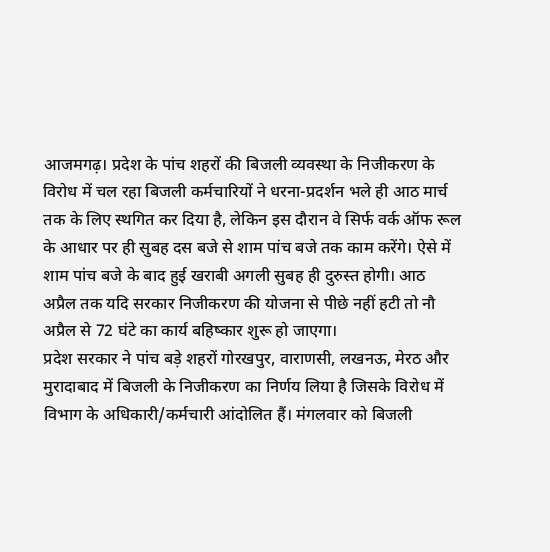आजमगढ़। प्रदेश के पांच शहरों की बिजली व्यवस्था के निजीकरण के विरोध में चल रहा बिजली कर्मचारियों ने धरना-प्रदर्शन भले ही आठ मार्च तक के लिए स्थगित कर दिया है, लेकिन इस दौरान वे सिर्फ वर्क ऑफ रूल के आधार पर ही सुबह दस बजे से शाम पांच बजे तक काम करेंगे। ऐसे में शाम पांच बजे के बाद हुई खराबी अगली सुबह ही दुरुस्त होगी। आठ अप्रैल तक यदि सरकार निजीकरण की योजना से पीछे नहीं हटी तो नौ अप्रैल से 72 घंटे का कार्य बहिष्कार शुरू हो जाएगा।
प्रदेश सरकार ने पांच बड़े शहरों गोरखपुर, वाराणसी, लखनऊ, मेरठ और मुरादाबाद में बिजली के निजीकरण का निर्णय लिया है जिसके विरोध में विभाग के अधिकारी/कर्मचारी आंदोलित हैं। मंगलवार को बिजली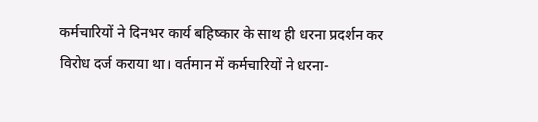कर्मचारियों ने दिनभर कार्य बहिष्कार के साथ ही धरना प्रदर्शन कर विरोध दर्ज कराया था। वर्तमान में कर्मचारियों ने धरना-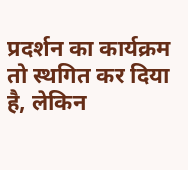प्रदर्शन का कार्यक्रम तो स्थगित कर दिया है, लेकिन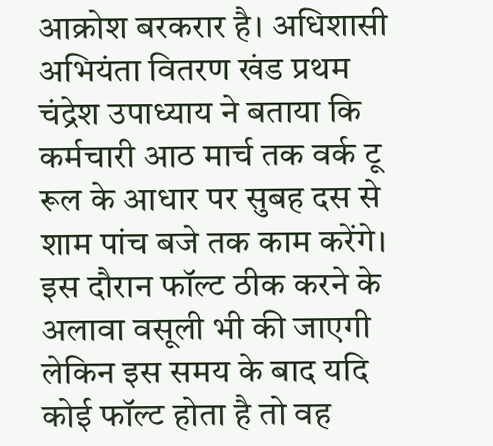आक्रोश बरकरार है। अधिशासी अभियंता वितरण खंड प्रथम चंद्रेश उपाध्याय ने बताया कि कर्मचारी आठ मार्च तक वर्क टू रूल के आधार पर सुबह दस से शाम पांच बजे तक काम करेंगे। इस दौरान फॉल्ट ठीक करने के अलावा वसूली भी की जाएगी लेकिन इस समय के बाद यदि कोई फॉल्ट होता है तो वह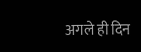अगले ही दिन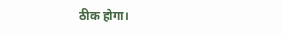ठीक होगा।